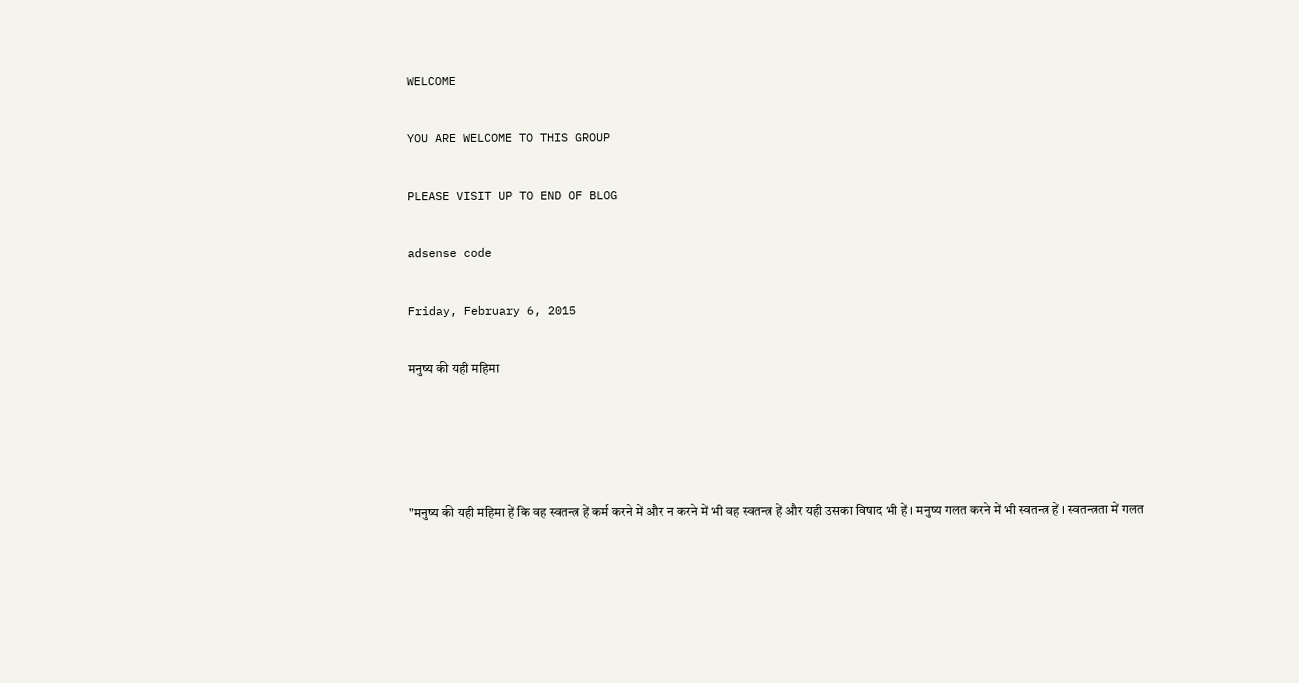WELCOME

YOU ARE WELCOME TO THIS GROUP

PLEASE VISIT UP TO END OF BLOG

adsense code

Friday, February 6, 2015

मनुष्य की यही महिमा




"मनुष्य की यही महिमा हें कि वह स्वतन्त्र हें कर्म करने में और न करने में भी वह स्वतन्त्र हें और यही उसका विषाद भी हें । मनुष्य गलत करने में भी स्वतन्त्र हें । स्वतन्त्रता में गलत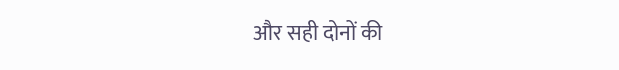और सही दोनों की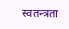स्वतन्त्रता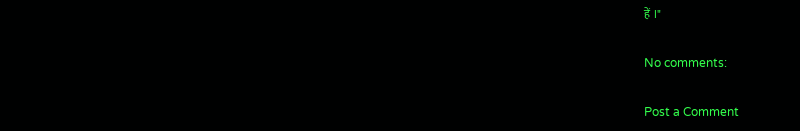हें ।"

No comments:

Post a Comment